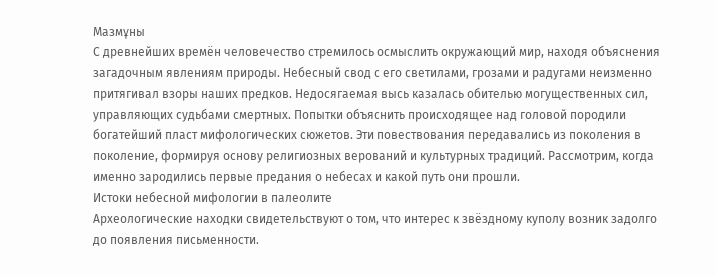Мазмұны
С древнейших времён человечество стремилось осмыслить окружающий мир, находя объяснения загадочным явлениям природы. Небесный свод с его светилами, грозами и радугами неизменно притягивал взоры наших предков. Недосягаемая высь казалась обителью могущественных сил, управляющих судьбами смертных. Попытки объяснить происходящее над головой породили богатейший пласт мифологических сюжетов. Эти повествования передавались из поколения в поколение, формируя основу религиозных верований и культурных традиций. Рассмотрим, когда именно зародились первые предания о небесах и какой путь они прошли.
Истоки небесной мифологии в палеолите
Археологические находки свидетельствуют о том, что интерес к звёздному куполу возник задолго до появления письменности.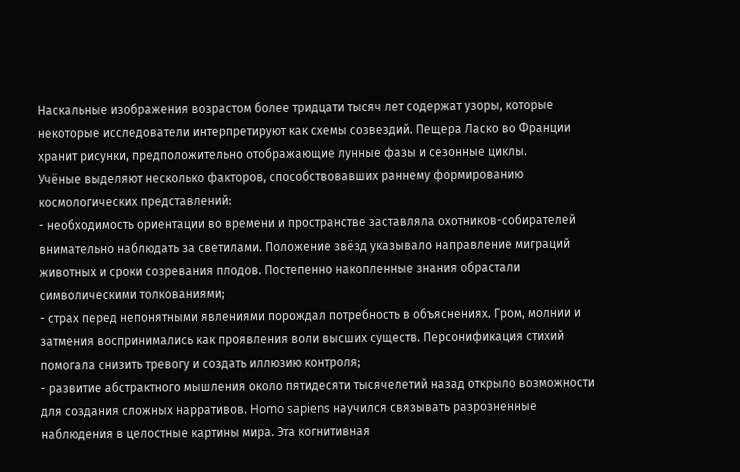Наскальные изображения возрастом более тридцати тысяч лет содержат узоры, которые некоторые исследователи интерпретируют как схемы созвездий. Пещера Ласко во Франции хранит рисунки, предположительно отображающие лунные фазы и сезонные циклы.
Учёные выделяют несколько факторов, способствовавших раннему формированию космологических представлений:
- необходимость ориентации во времени и пространстве заставляла охотников-собирателей внимательно наблюдать за светилами. Положение звёзд указывало направление миграций животных и сроки созревания плодов. Постепенно накопленные знания обрастали символическими толкованиями;
- страх перед непонятными явлениями порождал потребность в объяснениях. Гром, молнии и затмения воспринимались как проявления воли высших существ. Персонификация стихий помогала снизить тревогу и создать иллюзию контроля;
- развитие абстрактного мышления около пятидесяти тысячелетий назад открыло возможности для создания сложных нарративов. Homo sapiens научился связывать разрозненные наблюдения в целостные картины мира. Эта когнитивная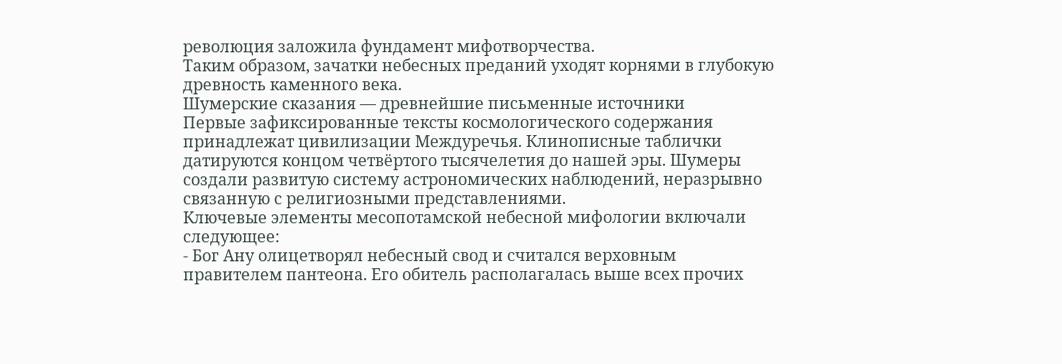революция заложила фундамент мифотворчества.
Таким образом, зачатки небесных преданий уходят корнями в глубокую древность каменного века.
Шумерские сказания — древнейшие письменные источники
Первые зафиксированные тексты космологического содержания принадлежат цивилизации Междуречья. Клинописные таблички датируются концом четвёртого тысячелетия до нашей эры. Шумеры создали развитую систему астрономических наблюдений, неразрывно связанную с религиозными представлениями.
Ключевые элементы месопотамской небесной мифологии включали следующее:
- Бог Ану олицетворял небесный свод и считался верховным правителем пантеона. Его обитель располагалась выше всех прочих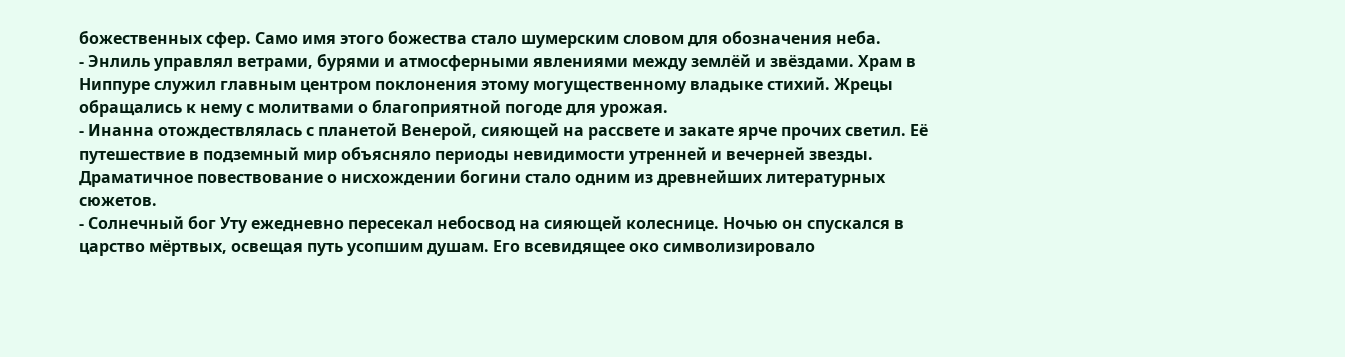божественных сфер. Само имя этого божества стало шумерским словом для обозначения неба.
- Энлиль управлял ветрами, бурями и атмосферными явлениями между землёй и звёздами. Храм в Ниппуре служил главным центром поклонения этому могущественному владыке стихий. Жрецы обращались к нему с молитвами о благоприятной погоде для урожая.
- Инанна отождествлялась с планетой Венерой, сияющей на рассвете и закате ярче прочих светил. Её путешествие в подземный мир объясняло периоды невидимости утренней и вечерней звезды. Драматичное повествование о нисхождении богини стало одним из древнейших литературных сюжетов.
- Солнечный бог Уту ежедневно пересекал небосвод на сияющей колеснице. Ночью он спускался в царство мёртвых, освещая путь усопшим душам. Его всевидящее око символизировало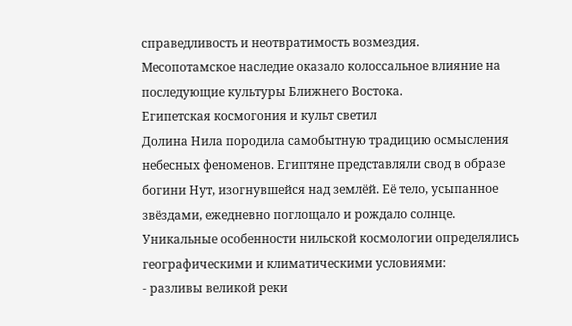справедливость и неотвратимость возмездия.
Месопотамское наследие оказало колоссальное влияние на последующие культуры Ближнего Востока.
Египетская космогония и культ светил
Долина Нила породила самобытную традицию осмысления небесных феноменов. Египтяне представляли свод в образе богини Нут, изогнувшейся над землёй. Её тело, усыпанное звёздами, ежедневно поглощало и рождало солнце.
Уникальные особенности нильской космологии определялись географическими и климатическими условиями:
- разливы великой реки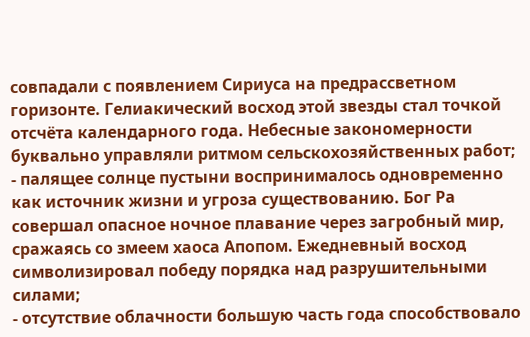совпадали с появлением Сириуса на предрассветном горизонте. Гелиакический восход этой звезды стал точкой отсчёта календарного года. Небесные закономерности буквально управляли ритмом сельскохозяйственных работ;
- палящее солнце пустыни воспринималось одновременно как источник жизни и угроза существованию. Бог Ра совершал опасное ночное плавание через загробный мир, сражаясь со змеем хаоса Апопом. Ежедневный восход символизировал победу порядка над разрушительными силами;
- отсутствие облачности большую часть года способствовало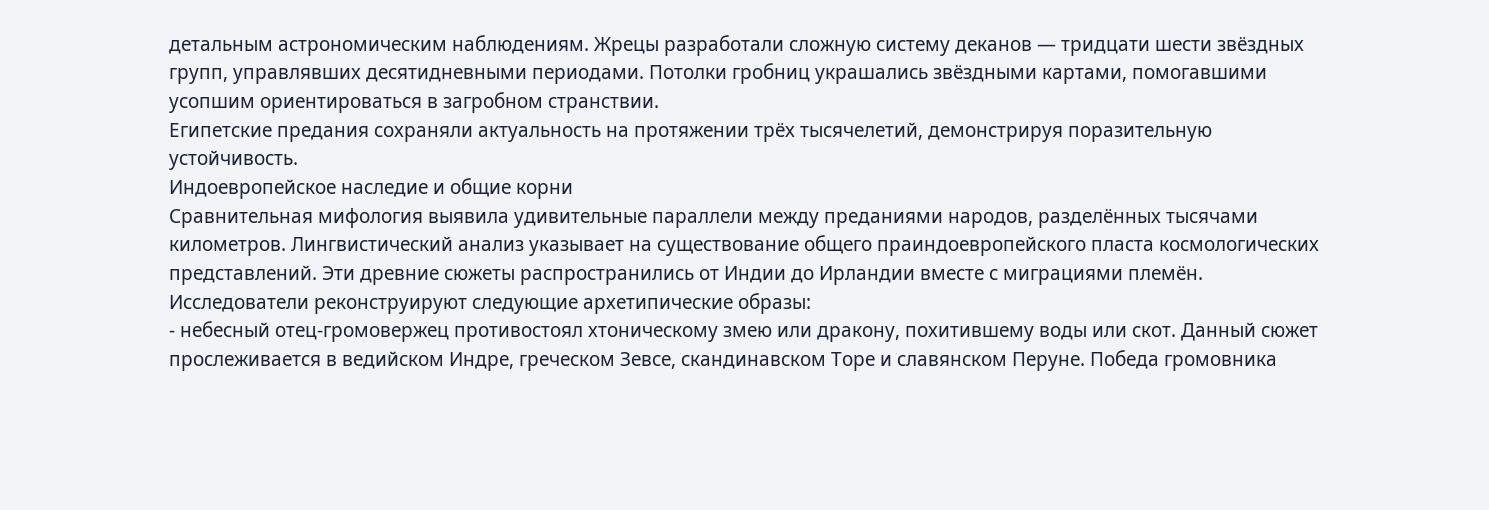детальным астрономическим наблюдениям. Жрецы разработали сложную систему деканов — тридцати шести звёздных групп, управлявших десятидневными периодами. Потолки гробниц украшались звёздными картами, помогавшими усопшим ориентироваться в загробном странствии.
Египетские предания сохраняли актуальность на протяжении трёх тысячелетий, демонстрируя поразительную устойчивость.
Индоевропейское наследие и общие корни
Сравнительная мифология выявила удивительные параллели между преданиями народов, разделённых тысячами километров. Лингвистический анализ указывает на существование общего праиндоевропейского пласта космологических представлений. Эти древние сюжеты распространились от Индии до Ирландии вместе с миграциями племён.
Исследователи реконструируют следующие архетипические образы:
- небесный отец-громовержец противостоял хтоническому змею или дракону, похитившему воды или скот. Данный сюжет прослеживается в ведийском Индре, греческом Зевсе, скандинавском Торе и славянском Перуне. Победа громовника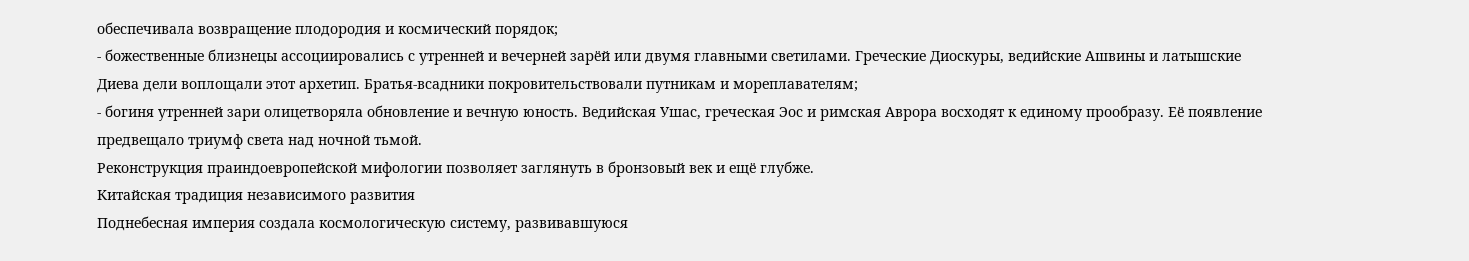обеспечивала возвращение плодородия и космический порядок;
- божественные близнецы ассоциировались с утренней и вечерней зарёй или двумя главными светилами. Греческие Диоскуры, ведийские Ашвины и латышские Диева дели воплощали этот архетип. Братья-всадники покровительствовали путникам и мореплавателям;
- богиня утренней зари олицетворяла обновление и вечную юность. Ведийская Ушас, греческая Эос и римская Аврора восходят к единому прообразу. Её появление предвещало триумф света над ночной тьмой.
Реконструкция праиндоевропейской мифологии позволяет заглянуть в бронзовый век и ещё глубже.
Китайская традиция независимого развития
Поднебесная империя создала космологическую систему, развивавшуюся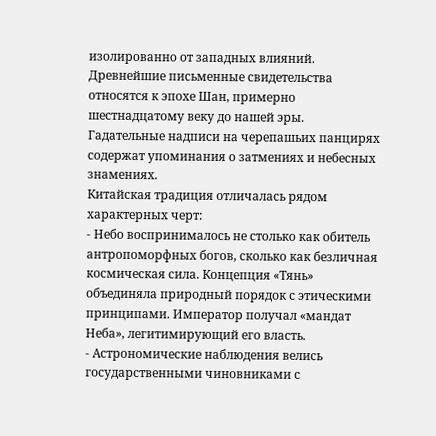изолированно от западных влияний. Древнейшие письменные свидетельства относятся к эпохе Шан, примерно шестнадцатому веку до нашей эры. Гадательные надписи на черепашьих панцирях содержат упоминания о затмениях и небесных знамениях.
Китайская традиция отличалась рядом характерных черт:
- Небо воспринималось не столько как обитель антропоморфных богов, сколько как безличная космическая сила. Концепция «Тянь» объединяла природный порядок с этическими принципами. Император получал «мандат Неба», легитимирующий его власть.
- Астрономические наблюдения велись государственными чиновниками с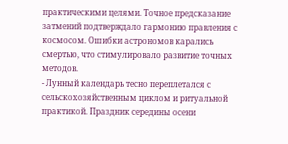практическими целями. Точное предсказание затмений подтверждало гармонию правления с космосом. Ошибки астрономов карались смертью, что стимулировало развитие точных методов.
- Лунный календарь тесно переплетался с сельскохозяйственным циклом и ритуальной практикой. Праздник середины осени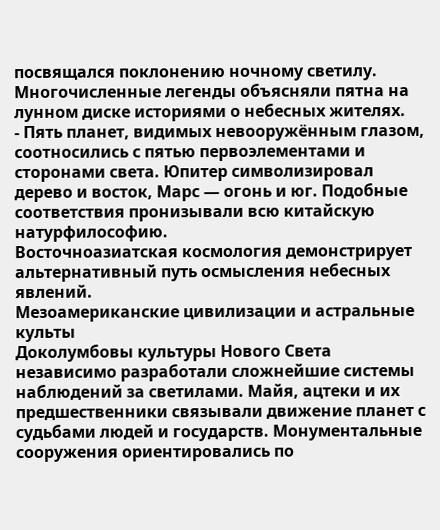посвящался поклонению ночному светилу. Многочисленные легенды объясняли пятна на лунном диске историями о небесных жителях.
- Пять планет, видимых невооружённым глазом, соотносились с пятью первоэлементами и сторонами света. Юпитер символизировал дерево и восток, Марс — огонь и юг. Подобные соответствия пронизывали всю китайскую натурфилософию.
Восточноазиатская космология демонстрирует альтернативный путь осмысления небесных явлений.
Мезоамериканские цивилизации и астральные культы
Доколумбовы культуры Нового Света независимо разработали сложнейшие системы наблюдений за светилами. Майя, ацтеки и их предшественники связывали движение планет с судьбами людей и государств. Монументальные сооружения ориентировались по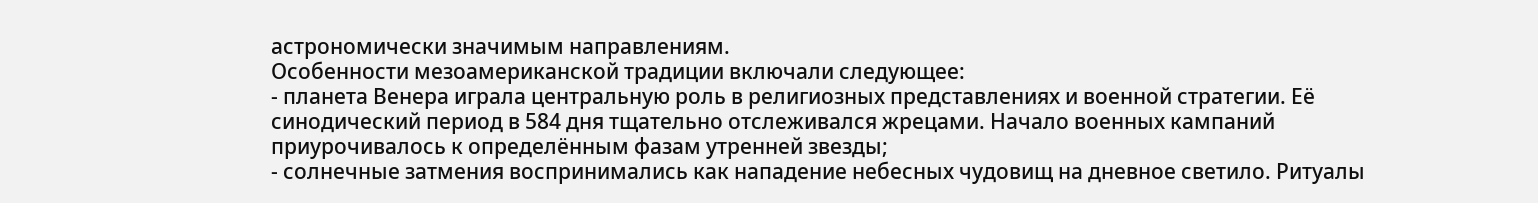астрономически значимым направлениям.
Особенности мезоамериканской традиции включали следующее:
- планета Венера играла центральную роль в религиозных представлениях и военной стратегии. Её синодический период в 584 дня тщательно отслеживался жрецами. Начало военных кампаний приурочивалось к определённым фазам утренней звезды;
- солнечные затмения воспринимались как нападение небесных чудовищ на дневное светило. Ритуалы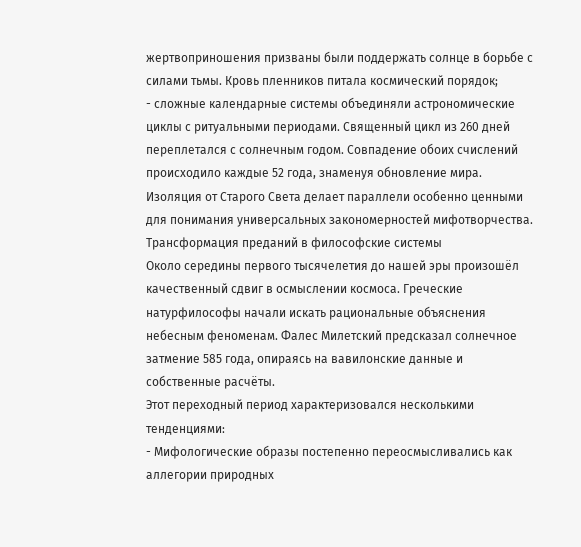жертвоприношения призваны были поддержать солнце в борьбе с силами тьмы. Кровь пленников питала космический порядок;
- сложные календарные системы объединяли астрономические циклы с ритуальными периодами. Священный цикл из 260 дней переплетался с солнечным годом. Совпадение обоих счислений происходило каждые 52 года, знаменуя обновление мира.
Изоляция от Старого Света делает параллели особенно ценными для понимания универсальных закономерностей мифотворчества.
Трансформация преданий в философские системы
Около середины первого тысячелетия до нашей эры произошёл качественный сдвиг в осмыслении космоса. Греческие натурфилософы начали искать рациональные объяснения небесным феноменам. Фалес Милетский предсказал солнечное затмение 585 года, опираясь на вавилонские данные и собственные расчёты.
Этот переходный период характеризовался несколькими тенденциями:
- Мифологические образы постепенно переосмысливались как аллегории природных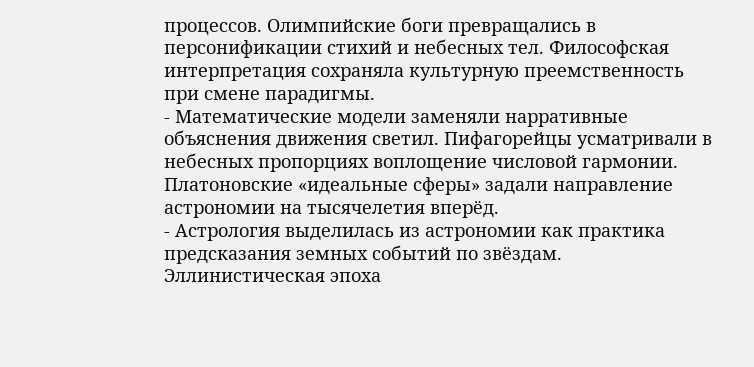процессов. Олимпийские боги превращались в персонификации стихий и небесных тел. Философская интерпретация сохраняла культурную преемственность при смене парадигмы.
- Математические модели заменяли нарративные объяснения движения светил. Пифагорейцы усматривали в небесных пропорциях воплощение числовой гармонии. Платоновские «идеальные сферы» задали направление астрономии на тысячелетия вперёд.
- Астрология выделилась из астрономии как практика предсказания земных событий по звёздам. Эллинистическая эпоха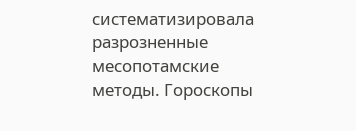систематизировала разрозненные месопотамские методы. Гороскопы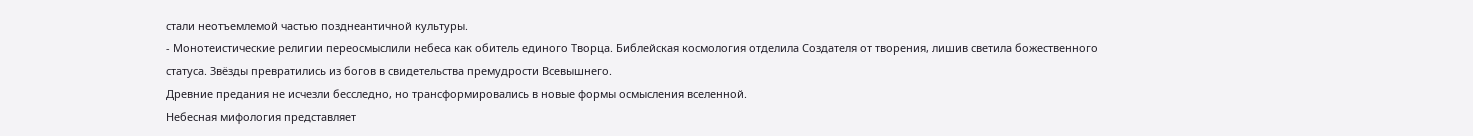стали неотъемлемой частью позднеантичной культуры.
- Монотеистические религии переосмыслили небеса как обитель единого Творца. Библейская космология отделила Создателя от творения, лишив светила божественного статуса. Звёзды превратились из богов в свидетельства премудрости Всевышнего.
Древние предания не исчезли бесследно, но трансформировались в новые формы осмысления вселенной.
Небесная мифология представляет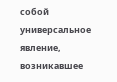собой универсальное явление, возникавшее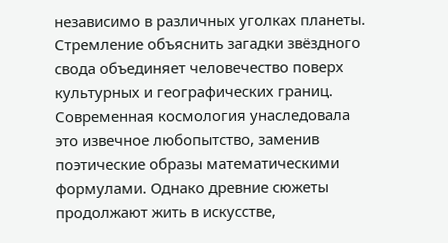независимо в различных уголках планеты. Стремление объяснить загадки звёздного свода объединяет человечество поверх культурных и географических границ. Современная космология унаследовала это извечное любопытство, заменив поэтические образы математическими формулами. Однако древние сюжеты продолжают жить в искусстве,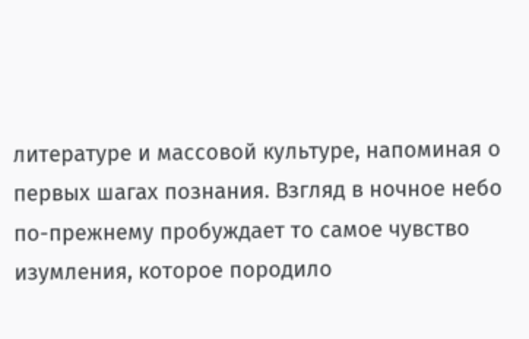литературе и массовой культуре, напоминая о первых шагах познания. Взгляд в ночное небо по-прежнему пробуждает то самое чувство изумления, которое породило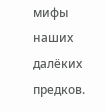мифы наших далёких предков.